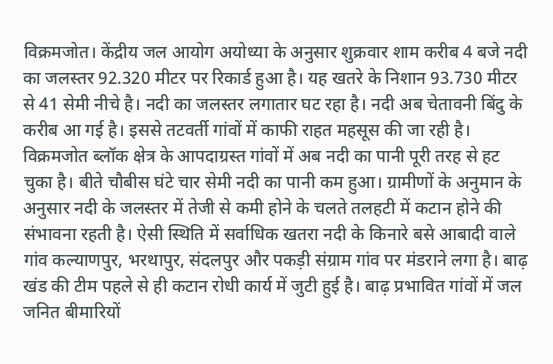विक्रमजोत। केंद्रीय जल आयोग अयोध्या के अनुसार शुक्रवार शाम करीब 4 बजे नदी का जलस्तर 92.320 मीटर पर रिकार्ड हुआ है। यह खतरे के निशान 93.730 मीटर से 41 सेमी नीचे है। नदी का जलस्तर लगातार घट रहा है। नदी अब चेतावनी बिंदु के करीब आ गई है। इससे तटवर्ती गांवों में काफी राहत महसूस की जा रही है। विक्रमजोत ब्लॉक क्षेत्र के आपदाग्रस्त गांवों में अब नदी का पानी पूरी तरह से हट चुका है। बीते चौबीस घंटे चार सेमी नदी का पानी कम हुआ। ग्रामीणों के अनुमान के अनुसार नदी के जलस्तर में तेजी से कमी होने के चलते तलहटी में कटान होने की संभावना रहती है। ऐसी स्थिति में सर्वाधिक खतरा नदी के किनारे बसे आबादी वाले गांव कल्याणपुर, भरथापुर, संदलपुर और पकड़ी संग्राम गांव पर मंडराने लगा है। बाढ़ खंड की टीम पहले से ही कटान रोधी कार्य में जुटी हुई है। बाढ़ प्रभावित गांवों में जल जनित बीमारियों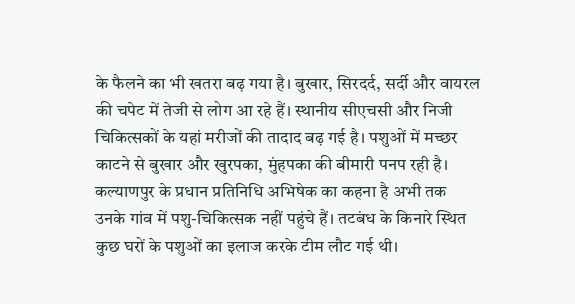के फैलने का भी खतरा बढ़ गया है। बुखार, सिरदर्द, सर्दी और वायरल की चपेट में तेजी से लोग आ रहे हैं। स्थानीय सीएचसी और निजी चिकित्सकों के यहां मरीजों की तादाद बढ़ गई है। पशुओं में मच्छर काटने से बुखार और खुरपका, मुंहपका की बीमारी पनप रही है। कल्याणपुर के प्रधान प्रतिनिधि अभिषेक का कहना है अभी तक उनके गांव में पशु-चिकित्सक नहीं पहुंचे हैं। तटबंध के किनारे स्थित कुछ घरों के पशुओं का इलाज करके टीम लौट गई थी।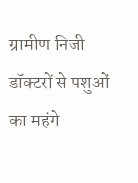ग्रामीण निजी डॉक्टरों से पशुओं का महंगे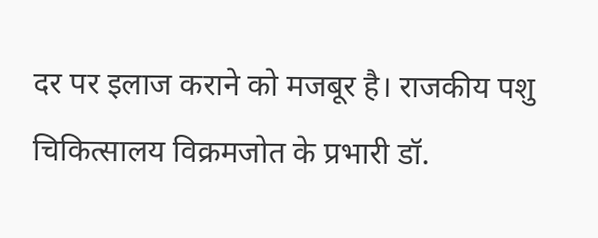दर पर इलाज कराने को मजबूर है। राजकीय पशु चिकित्सालय विक्रमजोत के प्रभारी डॉ.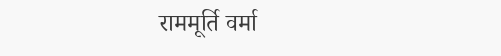राममूर्ति वर्मा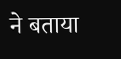ने बताया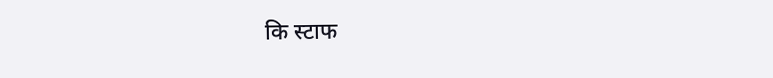कि स्टाफ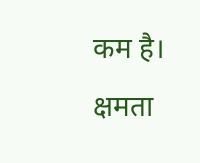कम है। क्षमता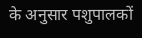के अनुसार पशुपालकों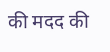की मदद की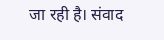जा रही है। संवाद